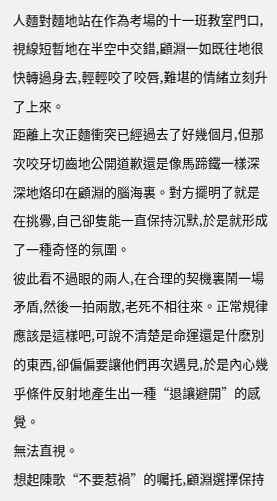人麵對麵地站在作為考場的十一班教室門口,視線短暫地在半空中交錯,顧淵一如既往地很快轉過身去,輕輕咬了咬唇,難堪的情緒立刻升了上來。
距離上次正麵衝突已經過去了好幾個月,但那次咬牙切齒地公開道歉還是像馬蹄鐵一樣深深地烙印在顧淵的腦海裏。對方擺明了就是在挑釁,自己卻隻能一直保持沉默,於是就形成了一種奇怪的氛圍。
彼此看不過眼的兩人,在合理的契機裏鬧一場矛盾,然後一拍兩散,老死不相往來。正常規律應該是這樣吧,可說不清楚是命運還是什麽別的東西,卻偏偏要讓他們再次遇見,於是內心幾乎條件反射地產生出一種“退讓避開”的感覺。
無法直視。
想起陳歌“不要惹禍”的囑托,顧淵選擇保持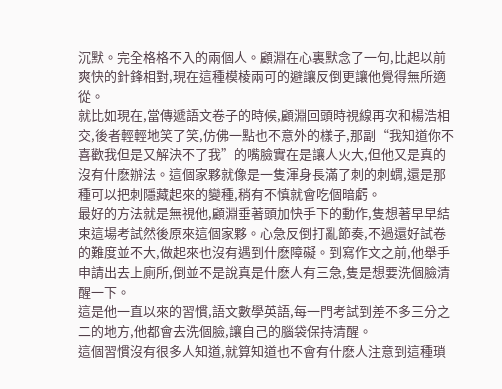沉默。完全格格不入的兩個人。顧淵在心裏默念了一句,比起以前爽快的針鋒相對,現在這種模棱兩可的避讓反倒更讓他覺得無所適從。
就比如現在,當傳遞語文卷子的時候,顧淵回頭時視線再次和楊浩相交,後者輕輕地笑了笑,仿佛一點也不意外的樣子,那副“我知道你不喜歡我但是又解決不了我”的嘴臉實在是讓人火大,但他又是真的沒有什麽辦法。這個家夥就像是一隻渾身長滿了刺的刺蝟,還是那種可以把刺隱藏起來的變種,稍有不慎就會吃個暗虧。
最好的方法就是無視他,顧淵垂著頭加快手下的動作,隻想著早早結束這場考試然後原來這個家夥。心急反倒打亂節奏,不過還好試卷的難度並不大,做起來也沒有遇到什麽障礙。到寫作文之前,他舉手申請出去上廁所,倒並不是說真是什麽人有三急,隻是想要洗個臉清醒一下。
這是他一直以來的習慣,語文數學英語,每一門考試到差不多三分之二的地方,他都會去洗個臉,讓自己的腦袋保持清醒。
這個習慣沒有很多人知道,就算知道也不會有什麽人注意到這種瑣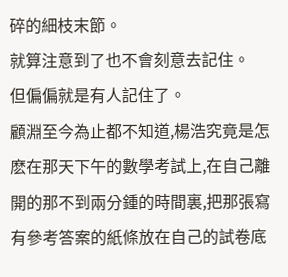碎的細枝末節。
就算注意到了也不會刻意去記住。
但偏偏就是有人記住了。
顧淵至今為止都不知道,楊浩究竟是怎麽在那天下午的數學考試上,在自己離開的那不到兩分鍾的時間裏,把那張寫有參考答案的紙條放在自己的試卷底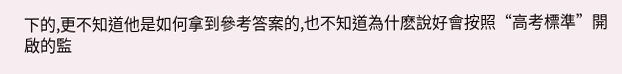下的,更不知道他是如何拿到參考答案的,也不知道為什麽說好會按照“高考標準”開啟的監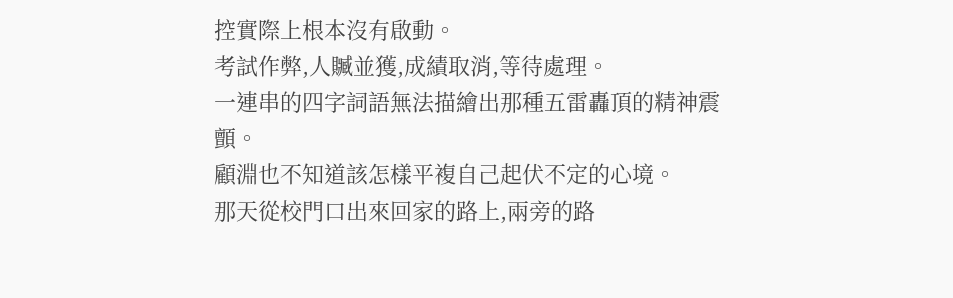控實際上根本沒有啟動。
考試作弊,人贓並獲,成績取消,等待處理。
一連串的四字詞語無法描繪出那種五雷轟頂的精神震顫。
顧淵也不知道該怎樣平複自己起伏不定的心境。
那天從校門口出來回家的路上,兩旁的路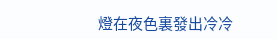燈在夜色裏發出冷冷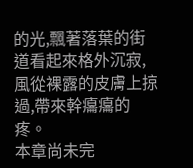的光,飄著落葉的街道看起來格外沉寂,風從裸露的皮膚上掠過,帶來幹癟癟的疼。
本章尚未完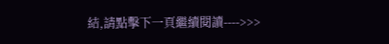結,請點擊下一頁繼續閱讀---->>>